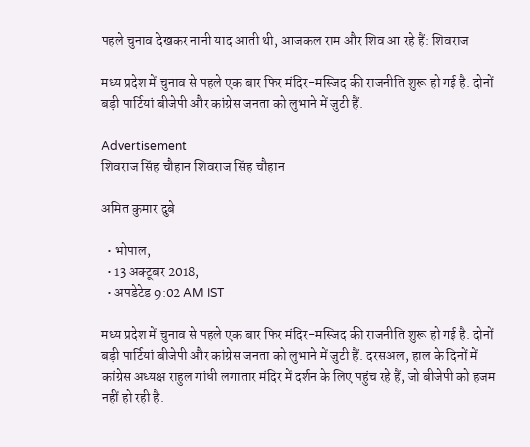पहले चुनाव देखकर नानी याद आती थी, आजकल राम और शिव आ रहे हैं: शिवराज

मध्य प्रदेश में चुनाव से पहले एक बार फिर मंदिर-मस्जिद की राजनीति शुरू हो गई है. दोनों बड़ी पार्टियां बीजेपी और कांग्रेस जनता को लुभाने में जुटी हैं.

Advertisement
शिवराज सिंह चौहान शिवराज सिंह चौहान

अमित कुमार दुबे

  • भोपाल,
  • 13 अक्टूबर 2018,
  • अपडेटेड 9:02 AM IST

मध्य प्रदेश में चुनाव से पहले एक बार फिर मंदिर-मस्जिद की राजनीति शुरू हो गई है. दोनों बड़ी पार्टियां बीजेपी और कांग्रेस जनता को लुभाने में जुटी हैं. दरसअल, हाल के दिनों में कांग्रेस अध्यक्ष राहुल गांधी लगातार मंदिर में दर्शन के लिए पहुंच रहे हैं, जो बीजेपी को हजम नहीं हो रही है.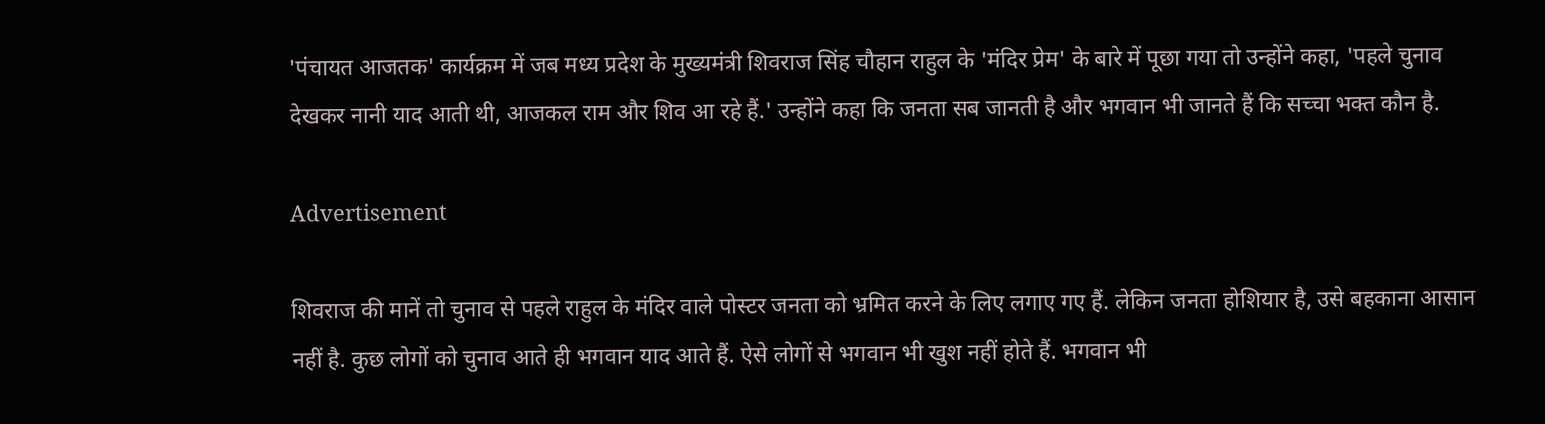'पंचायत आजतक' कार्यक्रम में जब मध्य प्रदेश के मुख्यमंत्री शिवराज सिंह चौहान राहुल के 'मंदिर प्रेम' के बारे में पूछा गया तो उन्होंने कहा, 'पहले चुनाव देखकर नानी याद आती थी, आजकल राम और शिव आ रहे हैं.' उन्होंने कहा कि जनता सब जानती है और भगवान भी जानते हैं कि सच्चा भक्त कौन है.

Advertisement

शिवराज की मानें तो चुनाव से पहले राहुल के मंदिर वाले पोस्टर जनता को भ्रमित करने के लिए लगाए गए हैं. लेकिन जनता होशियार है, उसे बहकाना आसान नहीं है. कुछ लोगों को चुनाव आते ही भगवान याद आते हैं. ऐसे लोगों से भगवान भी खुश नहीं होते हैं. भगवान भी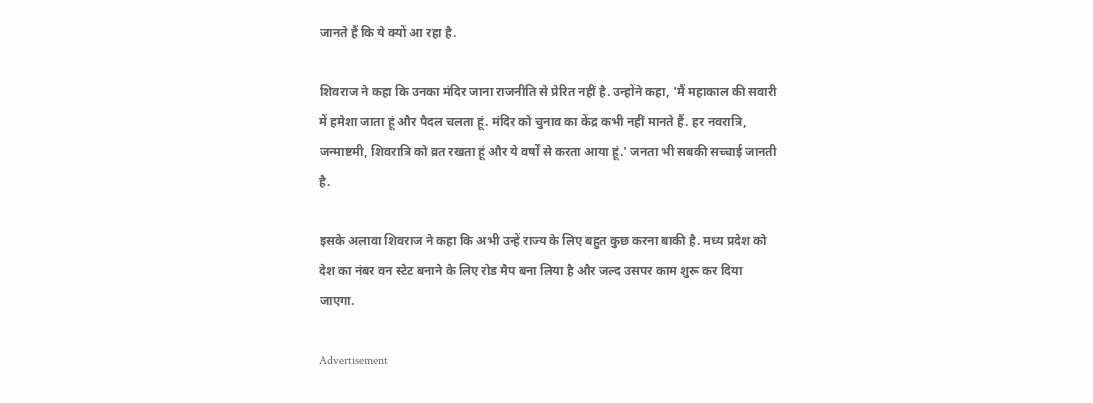जानते हैं कि ये क्यों आ रहा है.

शिवराज ने कहा कि उनका मंदिर जाना राजनीति से प्रेरित नहीं है. उन्होंने कहा, 'मैं महाकाल की सवारी में हमेशा जाता हूं और पैदल चलता हूं. मंदिर को चुनाव का केंद्र कभी नहीं मानते हैं. हर नवरात्रि, जन्माष्टमी, शिवरात्रि को व्रत रखता हूं और ये वर्षों से करता आया हूं.' जनता भी सबकी सच्चाई जानती है.

इसके अलावा शिवराज ने कहा कि अभी उन्हें राज्य के लिए बहुत कुछ करना बाकी है. मध्य प्रदेश को देश का नंबर वन स्टेट बनाने के लिए रोड मैप बना लिया है और जल्द उसपर काम शुरू कर दिया जाएगा.

Advertisement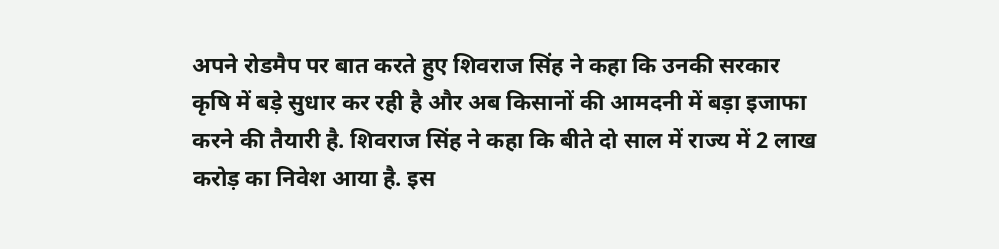अपने रोडमैप पर बात करते हुए शिवराज सिंह ने कहा कि उनकी सरकार कृषि में बड़े सुधार कर रही है और अब किसानों की आमदनी में बड़ा इजाफा करने की तैयारी है. शिवराज सिंह ने कहा कि बीते दो साल में राज्य में 2 लाख करोड़ का निवेश आया है. इस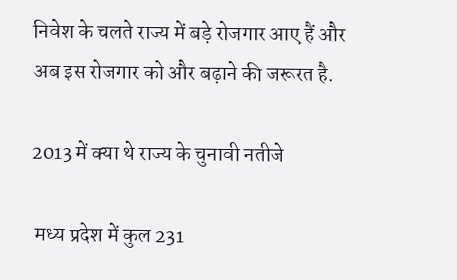निवेश के चलते राज्य में बड़े रोजगार आए हैं और अब इस रोजगार को और बढ़ाने की जरूरत है.

2013 में क्या थे राज्य के चुनावी नतीजे

 मध्य प्रदेश में कुल 231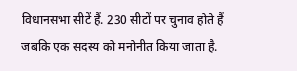विधानसभा सीटें हैं. 230 सीटों पर चुनाव होते हैं जबकि एक सदस्य को मनोनीत किया जाता है.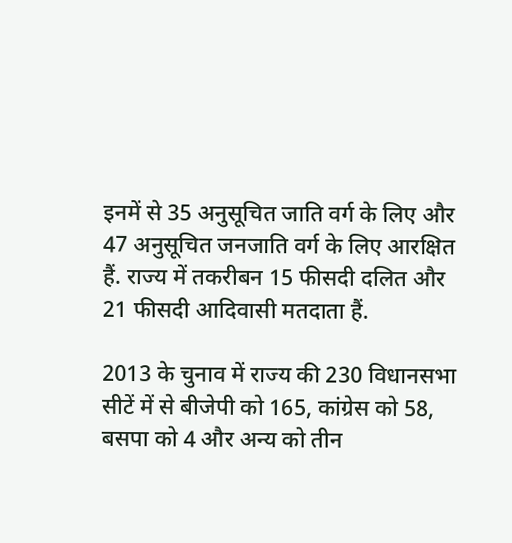इनमें से 35 अनुसूचित जाति वर्ग के लिए और 47 अनुसूचित जनजाति वर्ग के लिए आरक्षित हैं. राज्य में तकरीबन 15 फीसदी दलित और 21 फीसदी आदिवासी मतदाता हैं.

2013 के चुनाव में राज्य की 230 विधानसभा सीटें में से बीजेपी को 165, कांग्रेस को 58, बसपा को 4 और अन्य को तीन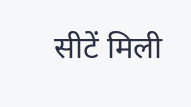सीटें मिली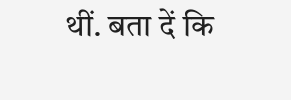थीं. बता दें कि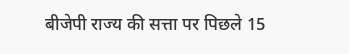बीजेपी राज्य की सत्ता पर पिछले 15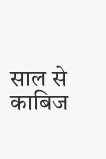साल से काबिज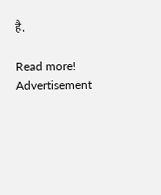है.

Read more!
Advertisement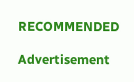RECOMMENDED

Advertisement